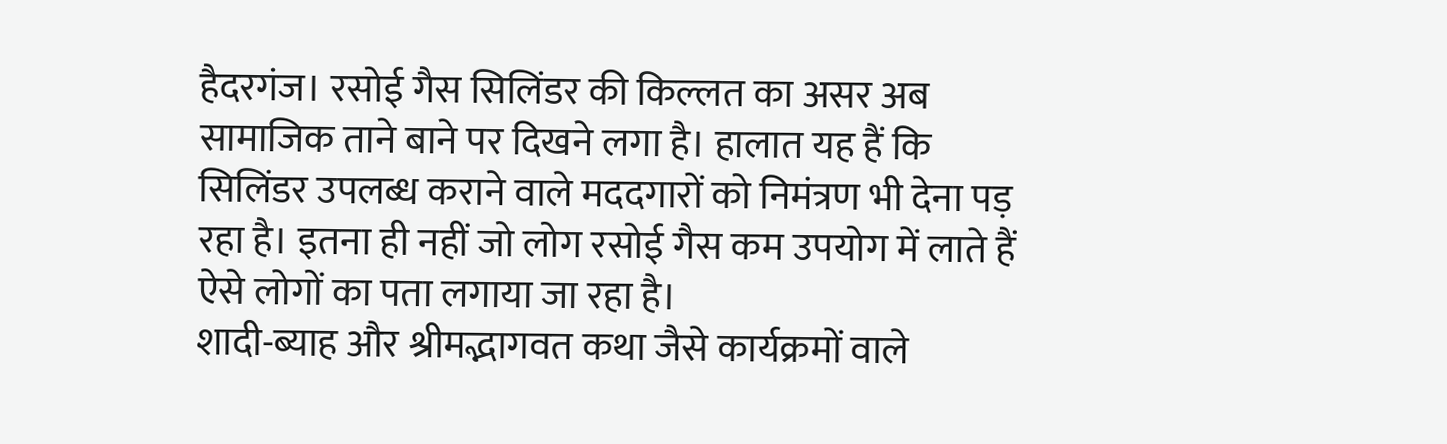हैदरगंज। रसोई गैस सिलिंडर की किल्लत का असर अब सामाजिक ताने बाने पर दिखने लगा है। हालात यह हैं कि सिलिंडर उपलब्ध कराने वाले मददगारों को निमंत्रण भी देना पड़ रहा है। इतना ही नहीं जो लोग रसोई गैस कम उपयोग में लाते हैं ऐसे लोगों का पता लगाया जा रहा है।
शादी-ब्याह और श्रीमद्भागवत कथा जैसे कार्यक्रमों वाले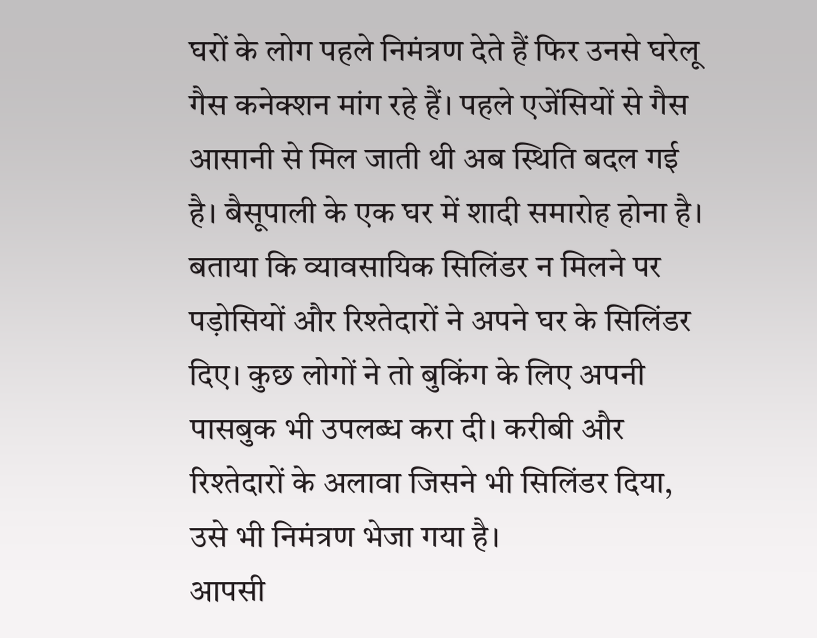घरों के लोग पहले निमंत्रण देते हैं फिर उनसे घरेलू गैस कनेक्शन मांग रहे हैं। पहले एजेंसियों से गैस आसानी से मिल जाती थी अब स्थिति बदल गई है। बैसूपाली के एक घर में शादी समारोह होना है। बताया कि व्यावसायिक सिलिंडर न मिलने पर पड़ोसियों और रिश्तेदारों ने अपने घर के सिलिंडर दिए। कुछ लोगों ने तो बुकिंग के लिए अपनी पासबुक भी उपलब्ध करा दी। करीबी और रिश्तेदारों के अलावा जिसने भी सिलिंडर दिया, उसे भी निमंत्रण भेजा गया है।
आपसी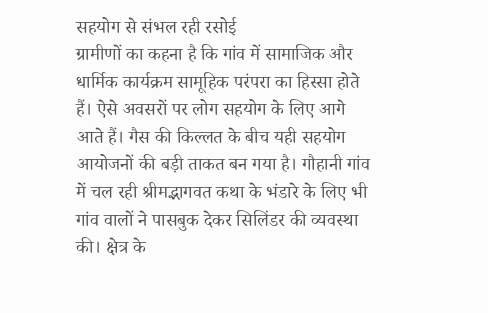सहयोग से संभल रही रसोई
ग्रामीणों का कहना है कि गांव में सामाजिक और धार्मिक कार्यक्रम सामूहिक परंपरा का हिस्सा होते हैं। ऐसे अवसरों पर लोग सहयोग के लिए आगे आते हैं। गैस की किल्लत के बीच यही सहयोग आयोजनों की बड़ी ताकत बन गया है। गौहानी गांव में चल रही श्रीमद्भागवत कथा के भंडारे के लिए भी गांव वालों ने पासबुक देकर सिलिंडर की व्यवस्था की। क्षेत्र के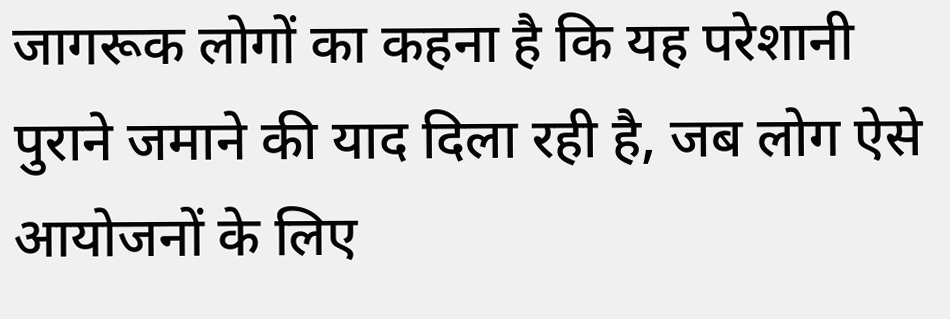जागरूक लोगों का कहना है कि यह परेशानी पुराने जमाने की याद दिला रही है, जब लोग ऐसे आयोजनों के लिए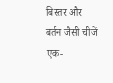बिस्तर और बर्तन जैसी चीजें एक-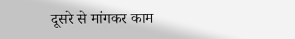दूसरे से मांगकर काम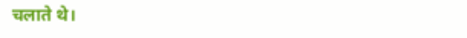चलाते थे।